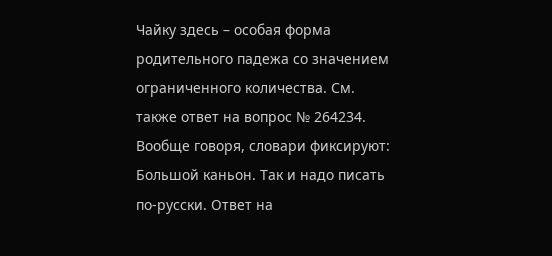Чайку здесь – особая форма родительного падежа со значением ограниченного количества. См. также ответ на вопрос № 264234.
Вообще говоря, словари фиксируют: Большой каньон. Так и надо писать по-русски. Ответ на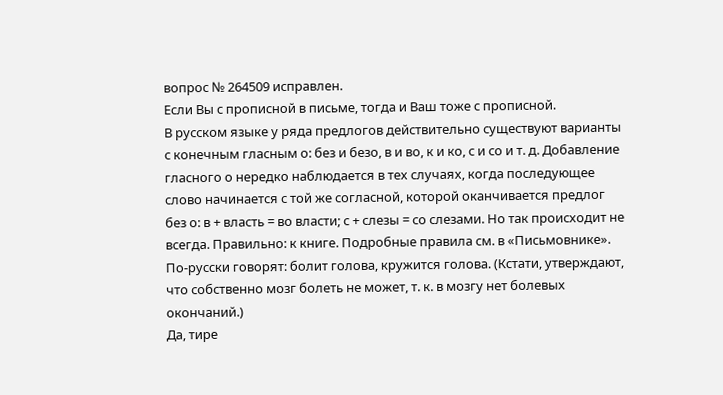вопрос № 264509 исправлен.
Если Вы с прописной в письме, тогда и Ваш тоже с прописной.
В русском языке у ряда предлогов действительно существуют варианты с конечным гласным о: без и безо, в и во, к и ко, с и со и т. д. Добавление гласного о нередко наблюдается в тех случаях, когда последующее слово начинается с той же согласной, которой оканчивается предлог без о: в + власть = во власти; с + слезы = со слезами. Но так происходит не всегда. Правильно: к книге. Подробные правила см. в «Письмовнике».
По-русски говорят: болит голова, кружится голова. (Кстати, утверждают, что собственно мозг болеть не может, т. к. в мозгу нет болевых окончаний.)
Да, тире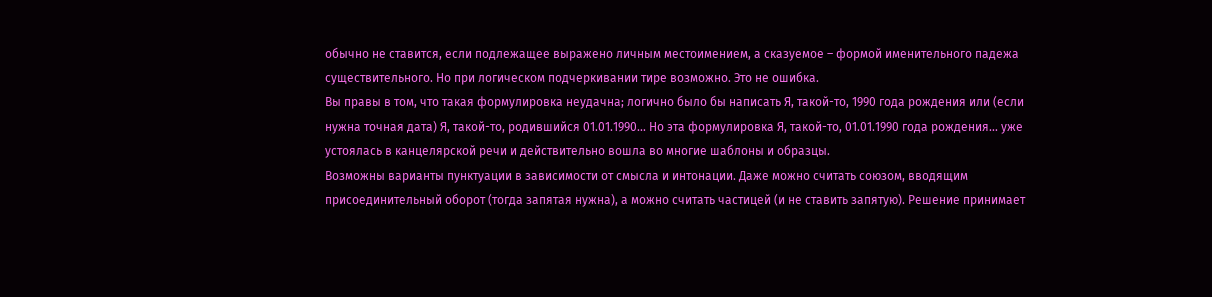обычно не ставится, если подлежащее выражено личным местоимением, а сказуемое – формой именительного падежа существительного. Но при логическом подчеркивании тире возможно. Это не ошибка.
Вы правы в том, что такая формулировка неудачна; логично было бы написать Я, такой-то, 1990 года рождения или (если нужна точная дата) Я, такой-то, родившийся 01.01.1990... Но эта формулировка Я, такой-то, 01.01.1990 года рождения... уже устоялась в канцелярской речи и действительно вошла во многие шаблоны и образцы.
Возможны варианты пунктуации в зависимости от смысла и интонации. Даже можно считать союзом, вводящим присоединительный оборот (тогда запятая нужна), а можно считать частицей (и не ставить запятую). Решение принимает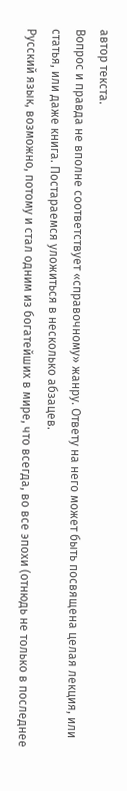автор текста.
Вопрос и правда не вполне соответствует «справочному» жанру. Ответу на него может быть посвящена целая лекция, или статья, или даже книга. Постараемся уложиться в несколько абзацев.
Русский язык, возможно, потому и стал одним из богатейших в мире, что всегда, во все эпохи (отнюдь не только в последнее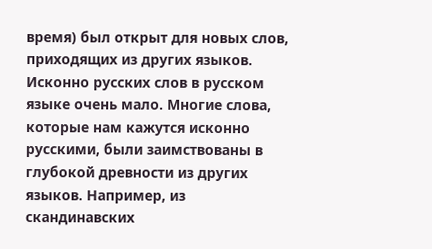время) был открыт для новых слов, приходящих из других языков. Исконно русских слов в русском языке очень мало. Многие слова, которые нам кажутся исконно русскими, были заимствованы в глубокой древности из других языков. Например, из скандинавских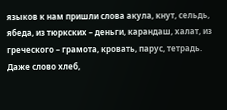языков к нам пришли слова акула, кнут, сельдь, ябеда, из тюркских – деньги, карандаш, халат, из греческого – грамота, кровать, парус, тетрадь. Даже слово хлеб,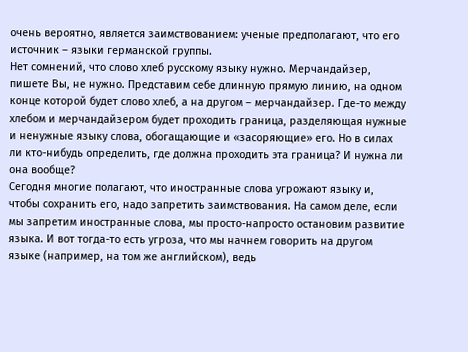очень вероятно, является заимствованием: ученые предполагают, что его источник – языки германской группы.
Нет сомнений, что слово хлеб русскому языку нужно. Мерчандайзер, пишете Вы, не нужно. Представим себе длинную прямую линию, на одном конце которой будет слово хлеб, а на другом – мерчандайзер. Где-то между хлебом и мерчандайзером будет проходить граница, разделяющая нужные и ненужные языку слова, обогащающие и «засоряющие» его. Но в силах ли кто-нибудь определить, где должна проходить эта граница? И нужна ли она вообще?
Сегодня многие полагают, что иностранные слова угрожают языку и, чтобы сохранить его, надо запретить заимствования. На самом деле, если мы запретим иностранные слова, мы просто-напросто остановим развитие языка. И вот тогда-то есть угроза, что мы начнем говорить на другом языке (например, на том же английском), ведь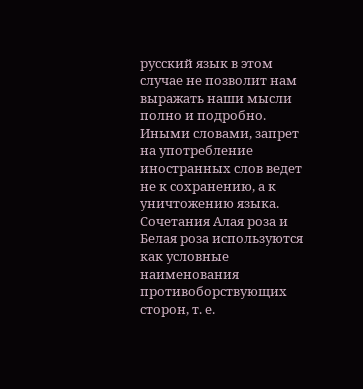русский язык в этом случае не позволит нам выражать наши мысли полно и подробно. Иными словами, запрет на употребление иностранных слов ведет не к сохранению, а к уничтожению языка.
Сочетания Алая роза и Белая роза используются как условные наименования противоборствующих сторон, т. е.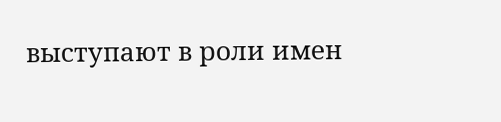выступают в роли имен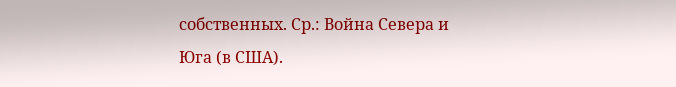собственных. Ср.: Война Севера и Юга (в США).